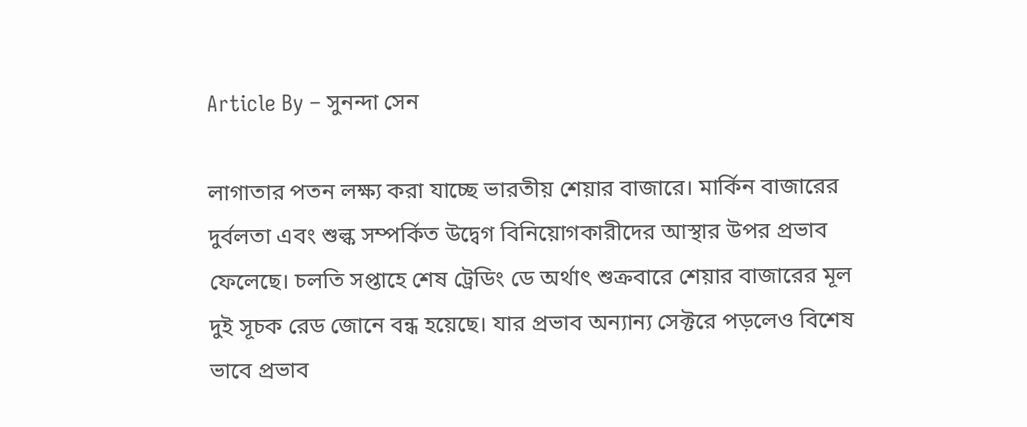Article By – সুনন্দা সেন

লাগাতার পতন লক্ষ্য করা যাচ্ছে ভারতীয় শেয়ার বাজারে। মার্কিন বাজারের দুর্বলতা এবং শুল্ক সম্পর্কিত উদ্বেগ বিনিয়োগকারীদের আস্থার উপর প্রভাব ফেলেছে। চলতি সপ্তাহে শেষ ট্রেডিং ডে অর্থাৎ শুক্রবারে শেয়ার বাজারের মূল দুই সূচক রেড জোনে বন্ধ হয়েছে। যার প্রভাব অন্যান্য সেক্টরে পড়লেও বিশেষ ভাবে প্রভাব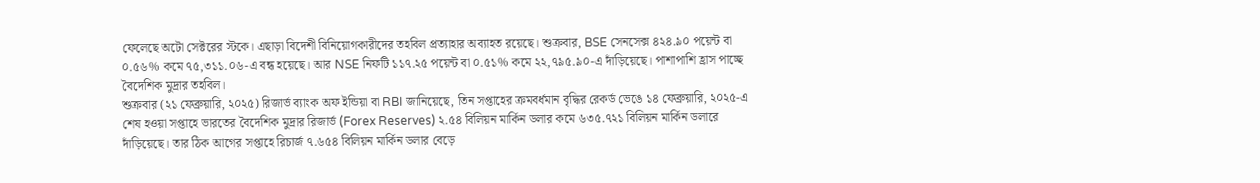ফেলেছে অটো সেক্টরের স্টকে। এছাড়া বিদেশী বিনিয়োগকারীদের তহবিল প্রত্যাহার অব্যাহত রয়েছে। শুক্রবার, BSE সেনসেক্স ৪২৪.৯০ পয়েন্ট বা ০.৫৬% কমে ৭৫,৩১১.০৬-এ বন্ধ হয়েছে। আর NSE নিফটি ১১৭.২৫ পয়েন্ট বা ০.৫১% কমে ২২,৭৯৫.৯০-এ দাঁড়িয়েছে। পাশাপাশি হ্রাস পাচ্ছে বৈদেশিক মুদ্রার তহবিল।
শুক্রবার (২১ ফেব্রুয়ারি, ২০২৫) রিজার্ভ ব্যাংক অফ ইন্ডিয়া বা RBI জানিয়েছে, তিন সপ্তাহের ক্রমবর্ধমান বৃদ্ধির রেকর্ড ভেঙে ১৪ ফেব্রুয়ারি, ২০২৫-এ শেষ হওয়া সপ্তাহে ভারতের বৈদেশিক মুদ্রার রিজার্ভ (Forex Reserves) ২.৫৪ বিলিয়ন মার্কিন ডলার কমে ৬৩৫.৭২১ বিলিয়ন মার্কিন ডলারে দাঁড়িয়েছে। তার ঠিক আগের সপ্তাহে রিচার্জ ৭.৬৫৪ বিলিয়ন মার্কিন ডলার বেড়ে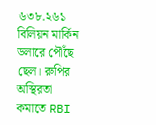৬৩৮.২৬১ বিলিয়ন মার্কিন ডলারে পৌঁছে ছেল। রুপির অস্থিরতা কমাতে RBI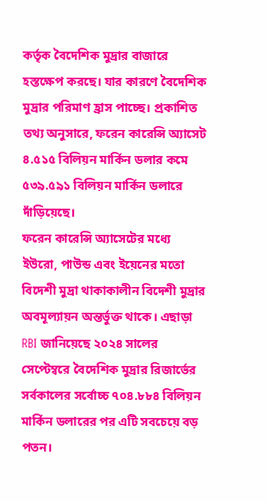কর্তৃক বৈদেশিক মুদ্রার বাজারে হস্তক্ষেপ করছে। যার কারণে বৈদেশিক মুদ্রার পরিমাণ হ্রাস পাচ্ছে। প্রকাশিত তথ্য অনুসারে, ফরেন কারেন্সি অ্যাসেট ৪.৫১৫ বিলিয়ন মার্কিন ডলার কমে ৫৩৯.৫৯১ বিলিয়ন মার্কিন ডলারে দাঁড়িয়েছে।
ফরেন কারেন্সি অ্যাসেটের মধ্যে ইউরো, পাউন্ড এবং ইয়েনের মতো বিদেশী মুদ্রা থাকাকালীন বিদেশী মুদ্রার অবমূল্যায়ন অন্তর্ভুক্ত থাকে। এছাড়া RBI জানিয়েছে ২০২৪ সালের সেপ্টেম্বরে বৈদেশিক মুদ্রার রিজার্ভের সর্বকালের সর্বোচ্চ ৭০৪.৮৮৪ বিলিয়ন মার্কিন ডলারের পর এটি সবচেয়ে বড় পতন।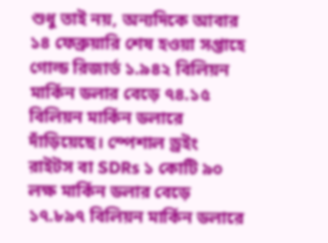শুধু তাই নয়, অন্যদিকে আবার ১৪ ফেব্রুয়ারি শেষ হওয়া সপ্তাহে গোল্ড রিজার্ভ ১.৯৪২ বিলিয়ন মার্কিন ডলার বেড়ে ৭৪.১৫ বিলিয়ন মার্কিন ডলারে দাঁড়িয়েছে। স্পেশাল ড্রইং রাইটস বা SDRs ১ কোটি ৯০ লক্ষ মার্কিন ডলার বেড়ে ১৭.৮৯৭ বিলিয়ন মার্কিন ডলারে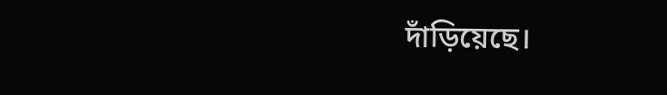দাঁড়িয়েছে।